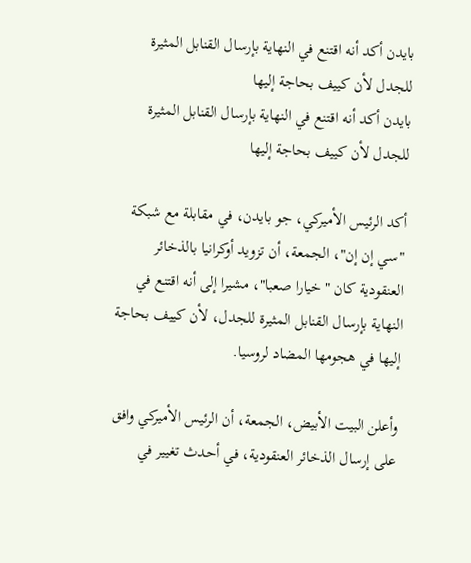بايدن أكد أنه اقتنع في النهاية بإرسال القنابل المثيرة للجدل لأن كييف بحاجة إليها
بايدن أكد أنه اقتنع في النهاية بإرسال القنابل المثيرة للجدل لأن كييف بحاجة إليها

أكد الرئيس الأميركي، جو بايدن، في مقابلة مع شبكة "سي إن إن"، الجمعة، أن تزويد أوكرانيا بالذخائر العنقودية كان "خيارا صعبا"، مشيرا إلى أنه اقتنع في النهاية بإرسال القنابل المثيرة للجدل، لأن كييف بحاجة إليها في هجومها المضاد لروسيا.

وأعلن البيت الأبيض، الجمعة، أن الرئيس الأميركي وافق على إرسال الذخائر العنقودية، في أحدث تغيير في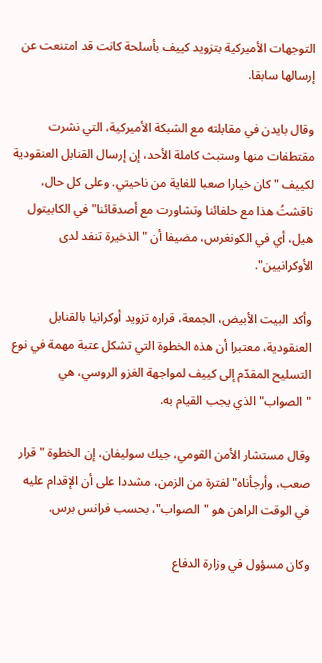التوجهات الأميركية بتزويد كييف بأسلحة كانت قد امتنعت عن إرسالها سابقا.

وقال بايدن في مقابلته مع الشبكة الأميركية، التي نشرت مقتطفات منها وستبث كاملة الأحد، إن إرسال القنابل العنقودية لكييف "كان خيارا صعبا للغاية من ناحيتي. وعلى كل حال، ناقشتُ هذا مع حلفائنا وتشاورت مع أصدقائنا" في الكابيتول هيل، أي في الكونغرس، مضيفا أن "الذخيرة تنفد لدى الأوكرانيين".

وأكد البيت الأبيض، الجمعة، قراره تزويد أوكرانيا بالقنابل العنقودية، معتبرا أن هذه الخطوة التي تشكل عتبة مهمة في نوع التسليح المقدّم إلى كييف لمواجهة الغزو الروسي، هي "الصواب" الذي يجب القيام به.

وقال مستشار الأمن القومي، جيك سوليفان، إن الخطوة "قرار صعب، وأرجأناه" لفترة من الزمن، مشددا على أن الإقدام عليه في الوقت الراهن هو "الصواب"، بحسب فرانس برس.

وكان مسؤول في وزارة الدفاع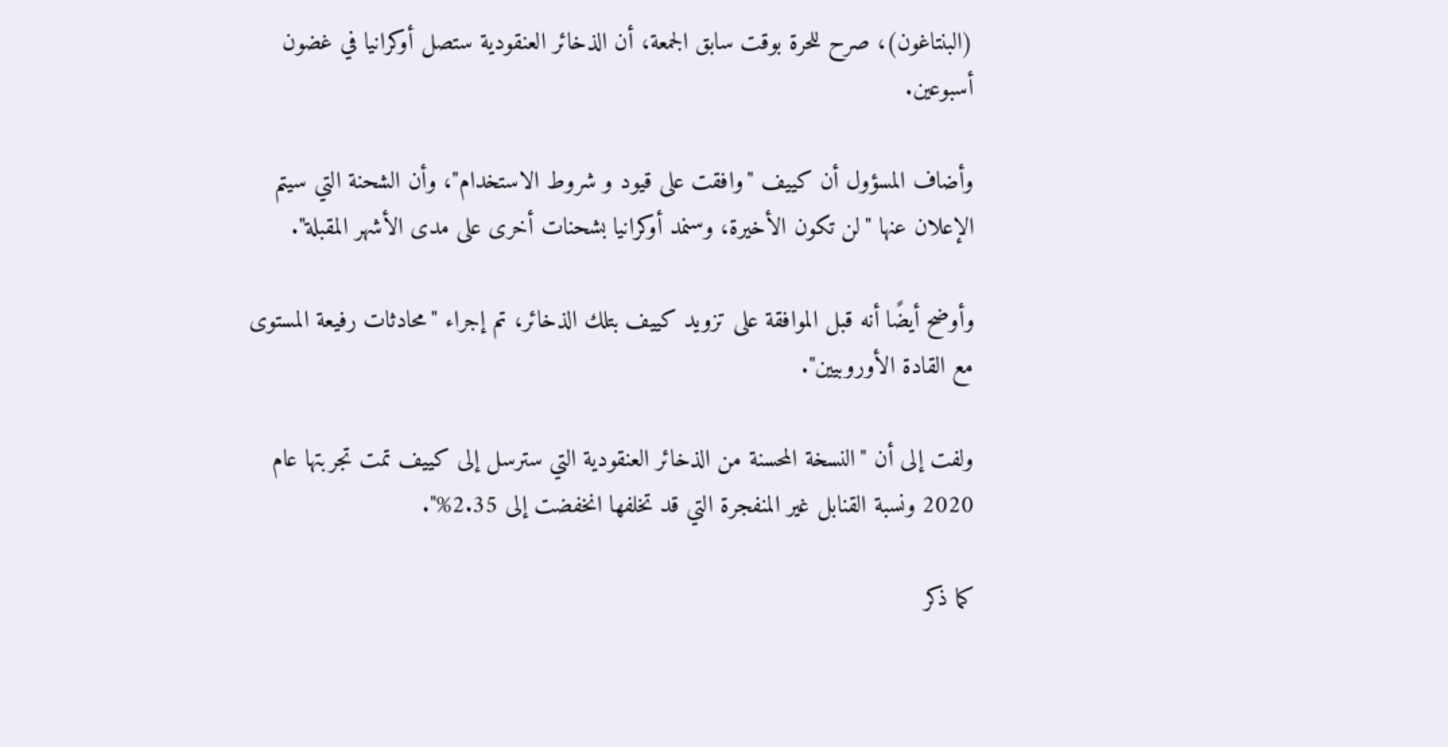(البنتاغون)، صرح للحرة بوقت سابق الجمعة، أن الذخائر العنقودية ستصل أوكرانيا في غضون أسبوعين.

وأضاف المسؤول أن كييف "وافقت على قيود و شروط الاستخدام"، وأن الشحنة التي سيتم الإعلان عنها "لن تكون الأخيرة، وسنمد أوكرانيا بشحنات أخرى على مدى الأشهر المقبلة".

وأوضح أيضًا أنه قبل الموافقة على تزويد كييف بتلك الذخائر، تم إجراء "محادثات رفيعة المستوى مع القادة الأوروبيين".

ولفت إلى أن "النسخة المحسنة من الذخائر العنقودية التي سترسل إلى كييف تمت تجربتها عام 2020 ونسبة القنابل غير المنفجرة التي قد تخلفها انخفضت إلى 2.35%".

كما ذكر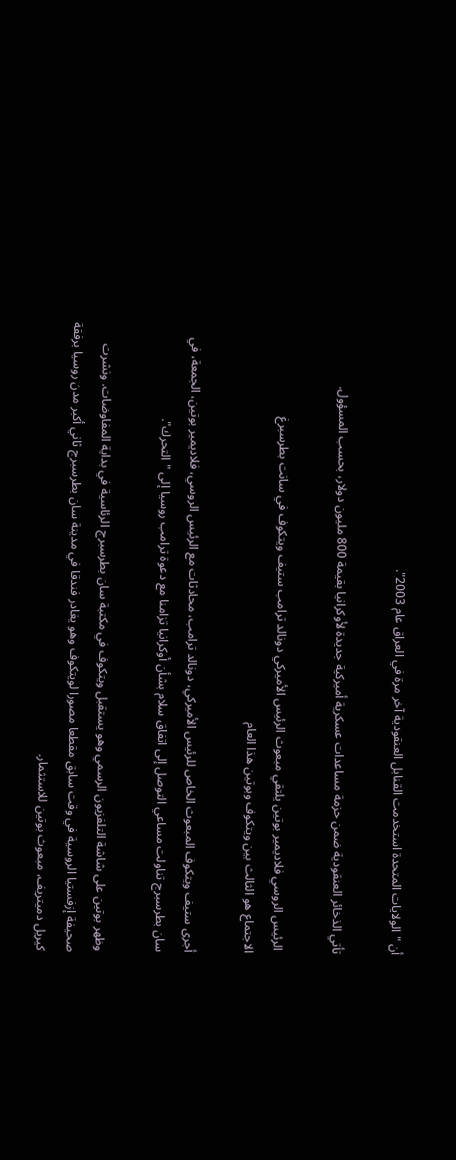أن "الولايات المتحدة استخدمت القنابل العنقودية آخر مرة في العراق عام 2003".

تأتي الذخائر العنقودية ضمن حزمة مساعدات عسكرية أميركية جديدة لأوكرانيا بقيمة 800 مليون دولار، بحسب المسؤول.

 الرئيس الروسي فلاديمير بوتين يلتقي مبعوث الرئيس الأميركي دونالد ترامب ستيف ويتكوف في سانت بطرسبرغ
الاجتماع هو الثالث بين ويتكوف وبوتين هذا العام

أجرى ستيف ويتكوف المبعوث الخاص للرئيس الأميركي، دونالد ترامب، محادثات مع الرئيس الروسي، فلاديمير بوتين، الجمعة، في سان بطرسبرج تناولت مساعي التوصل إلى اتفاق سلام بشأن أوكرانيا تزامنا مع دعوة ترامب روسيا إلى "التحرك".

وظهر بوتين على شاشة التلفزيون الرسمي وهو يستقبل ويتكوف في مكتبة سان بطرسبرج الرئاسية في بداية المفاوضات. ونشرت صحيفة إزفستيا الروسية في وقت سابق مقطعا مصورا لويتكوف وهو يغادر فندقا في مدينة سان بطرسبرج ثاني أكبر مدن روسيا برفقة كيريل دميتريف، مبعوث بوتين للاستثمار.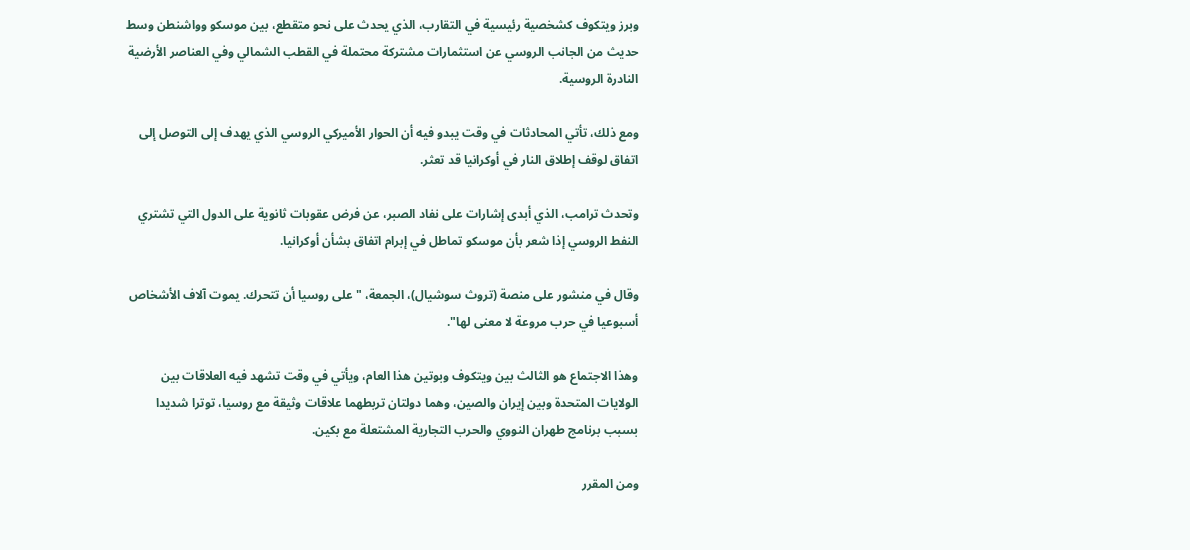وبرز ويتكوف كشخصية رئيسية في التقارب، الذي يحدث على نحو متقطع، بين موسكو وواشنطن وسط حديث من الجانب الروسي عن استثمارات مشتركة محتملة في القطب الشمالي وفي العناصر الأرضية النادرة الروسية.

ومع ذلك، تأتي المحادثات في وقت يبدو فيه أن الحوار الأميركي الروسي الذي يهدف إلى التوصل إلى اتفاق لوقف إطلاق النار في أوكرانيا قد تعثر.

وتحدث ترامب، الذي أبدى إشارات على نفاد الصبر، عن فرض عقوبات ثانوية على الدول التي تشتري النفط الروسي إذا شعر بأن موسكو تماطل في إبرام اتفاق بشأن أوكرانيا.

وقال في منشور على منصة (تروث سوشيال)، الجمعة، "على روسيا أن تتحرك. يموت آلاف الأشخاص أسبوعيا في حرب مروعة لا معنى لها".

وهذا الاجتماع هو الثالث بين ويتكوف وبوتين هذا العام، ويأتي في وقت تشهد فيه العلاقات بين الولايات المتحدة وبين إيران والصين، وهما دولتان تربطهما علاقات وثيقة مع روسيا، توترا شديدا بسبب برنامج طهران النووي والحرب التجارية المشتعلة مع بكين.

ومن المقرر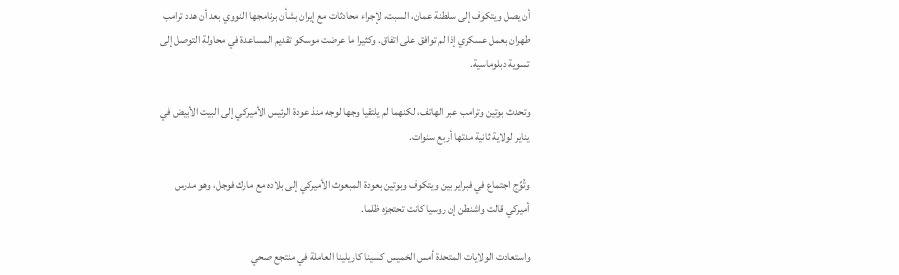أن يصل ويتكوف إلى سلطنة عمان، السبت، لإجراء محادثات مع إيران بشأن برنامجها النووي بعد أن هدد ترامب طهران بعمل عسكري إذا لم توافق على اتفاق. وكثيرا ما عرضت موسكو تقديم المساعدة في محاولة التوصل إلى تسوية دبلوماسية.

وتحدث بوتين وترامب عبر الهاتف، لكنهما لم يلتقيا وجها لوجه منذ عودة الرئيس الأميركي إلى البيت الأبيض في يناير لولاية ثانية مدتها أربع سنوات.

وتُوِّج اجتماع في فبراير بين ويتكوف وبوتين بعودة المبعوث الأميركي إلى بلاده مع مارك فوجل، وهو مدرس أميركي قالت واشنطن إن روسيا كانت تحتجزه ظلما.

واستعادت الولايات المتحدة أمس الخميس كسينا كاريلينا العاملة في منتجع صحي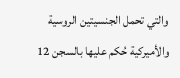والتي تحمل الجنسيتين الروسية والأميركية حُكم عليها بالسجن 12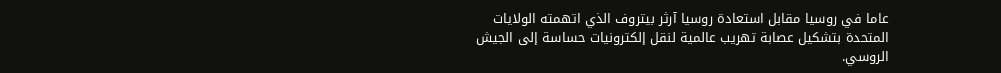عاما في روسيا مقابل استعادة روسيا آرثر بيتروف الذي اتهمته الولايات المتحدة بتشكيل عصابة تهريب عالمية لنقل إلكترونيات حساسة إلى الجيش الروسي.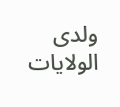ولدى الولايات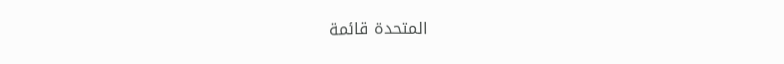المتحدة قائمة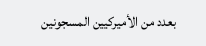بعدد من الأميركيين المسجونين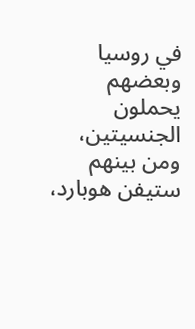في روسيا وبعضهم يحملون الجنسيتين، ومن بينهم ستيفن هوبارد،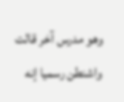وهو مدرس آخر قالت واشنطن رسميا إنه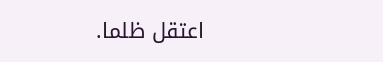اعتقل ظلما.